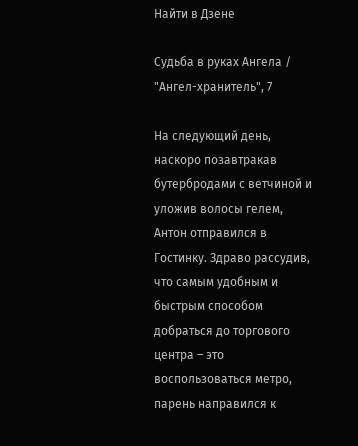Найти в Дзене

Судьба в руках Ангела / "Ангел-хранитель", 7

На следующий день, наскоро позавтракав бутербродами с ветчиной и уложив волосы гелем, Антон отправился в Гостинку. Здраво рассудив, что самым удобным и быстрым способом добраться до торгового центра – это воспользоваться метро, парень направился к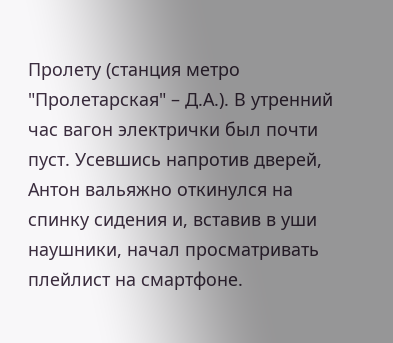Пролету (станция метро "Пролетарская" – Д.А.). В утренний час вагон электрички был почти пуст. Усевшись напротив дверей, Антон вальяжно откинулся на спинку сидения и, вставив в уши наушники, начал просматривать плейлист на смартфоне.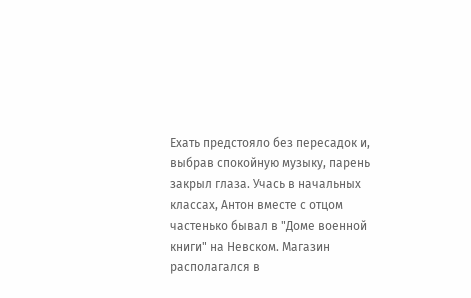Ехать предстояло без пересадок и, выбрав спокойную музыку, парень закрыл глаза. Учась в начальных классах, Антон вместе с отцом частенько бывал в "Доме военной книги" на Невском. Магазин располагался в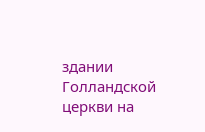здании Голландской церкви на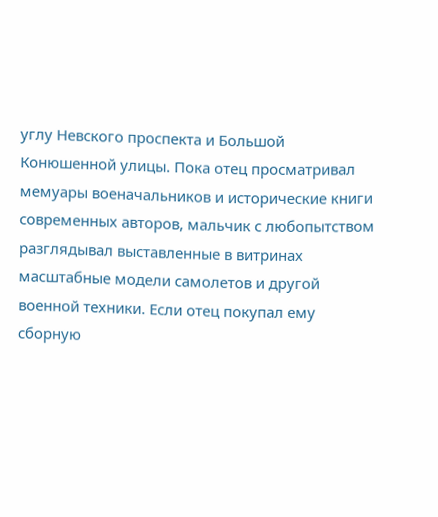углу Невского проспекта и Большой Конюшенной улицы. Пока отец просматривал мемуары военачальников и исторические книги современных авторов, мальчик с любопытством разглядывал выставленные в витринах масштабные модели самолетов и другой военной техники. Если отец покупал ему сборную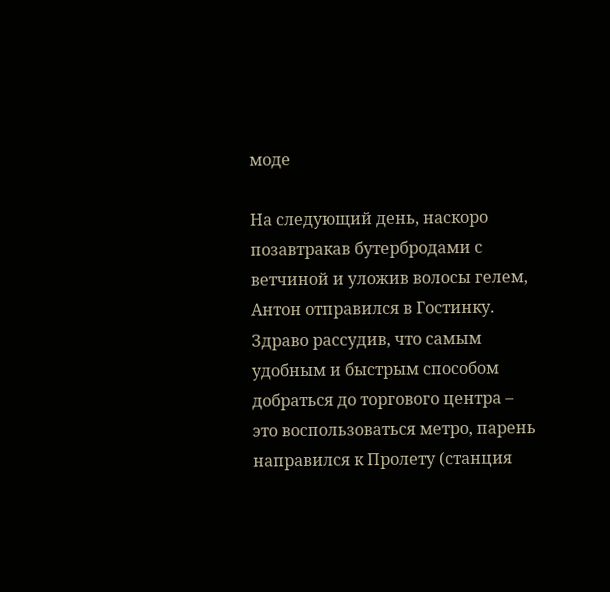моде

На следующий день, наскоро позавтракав бутербродами с ветчиной и уложив волосы гелем, Антон отправился в Гостинку. Здраво рассудив, что самым удобным и быстрым способом добраться до торгового центра – это воспользоваться метро, парень направился к Пролету (станция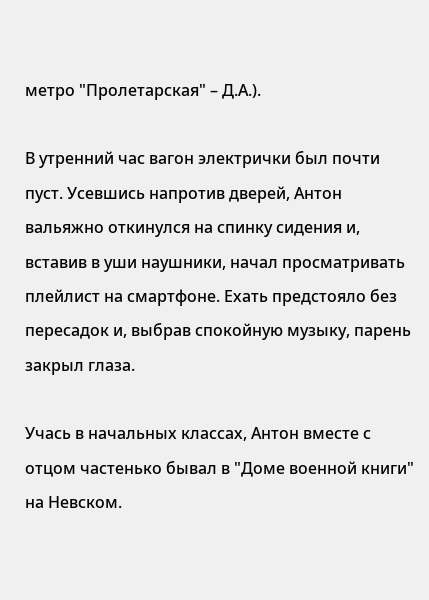метро "Пролетарская" – Д.А.).

В утренний час вагон электрички был почти пуст. Усевшись напротив дверей, Антон вальяжно откинулся на спинку сидения и, вставив в уши наушники, начал просматривать плейлист на смартфоне. Ехать предстояло без пересадок и, выбрав спокойную музыку, парень закрыл глаза.

Учась в начальных классах, Антон вместе с отцом частенько бывал в "Доме военной книги" на Невском.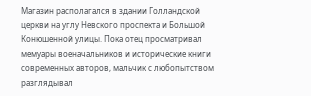Магазин располагался в здании Голландской церкви на углу Невского проспекта и Большой Конюшенной улицы. Пока отец просматривал мемуары военачальников и исторические книги современных авторов, мальчик с любопытством разглядывал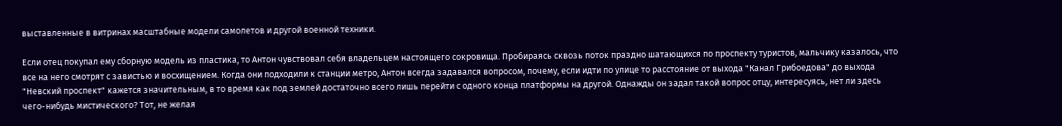выставленные в витринах масштабные модели самолетов и другой военной техники.

Если отец покупал ему сборную модель из пластика, то Антон чувствовал себя владельцем настоящего сокровища. Пробираясь сквозь поток праздно шатающихся по проспекту туристов, мальчику казалось, что все на него смотрят с завистью и восхищением. Когда они подходили к станции метро, Антон всегда задавался вопросом, почему, если идти по улице то расстояние от выхода "Канал Грибоедова" до выхода "Невский проспект" кажется значительным, в то время как под землей достаточно всего лишь перейти с одного конца платформы на другой. Однажды он задал такой вопрос отцу, интересуясь, нет ли здесь чего-нибудь мистического? Тот, не желая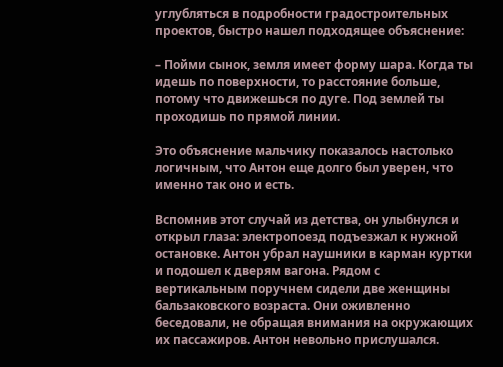углубляться в подробности градостроительных проектов, быстро нашел подходящее объяснение:

– Пойми сынок, земля имеет форму шара. Когда ты идешь по поверхности, то расстояние больше, потому что движешься по дуге. Под землей ты проходишь по прямой линии.

Это объяснение мальчику показалось настолько логичным, что Антон еще долго был уверен, что именно так оно и есть.

Вспомнив этот случай из детства, он улыбнулся и открыл глаза: электропоезд подъезжал к нужной остановке. Антон убрал наушники в карман куртки и подошел к дверям вагона. Рядом с вертикальным поручнем сидели две женщины бальзаковского возраста. Они оживленно беседовали, не обращая внимания на окружающих их пассажиров. Антон невольно прислушался.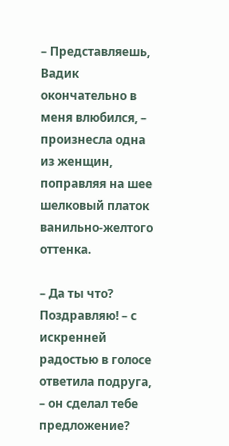– Представляешь, Вадик окончательно в меня влюбился, – произнесла одна из женщин, поправляя на шее шелковый платок ванильно-желтого оттенка.

– Да ты что? Поздравляю! – с искренней радостью в голосе ответила подруга, – он сделал тебе предложение?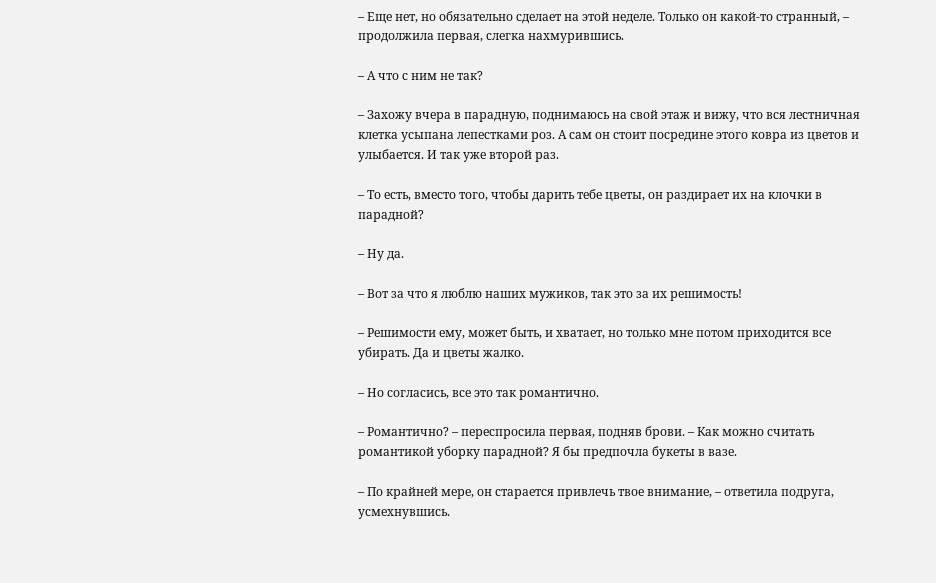– Еще нет, но обязательно сделает на этой неделе. Только он какой-то странный, – продолжила первая, слегка нахмурившись.

– А что с ним не так?

– Захожу вчера в парадную, поднимаюсь на свой этаж и вижу, что вся лестничная клетка усыпана лепестками роз. А сам он стоит посредине этого ковра из цветов и улыбается. И так уже второй раз.

– То есть, вместо того, чтобы дарить тебе цветы, он раздирает их на клочки в парадной?

– Ну да.

– Вот за что я люблю наших мужиков, так это за их решимость!

– Решимости ему, может быть, и хватает, но только мне потом приходится все убирать. Да и цветы жалко.

– Но согласись, все это так романтично.

– Романтично? – переспросила первая, подняв брови. – Как можно считать романтикой уборку парадной? Я бы предпочла букеты в вазе.

– По крайней мере, он старается привлечь твое внимание, – ответила подруга, усмехнувшись.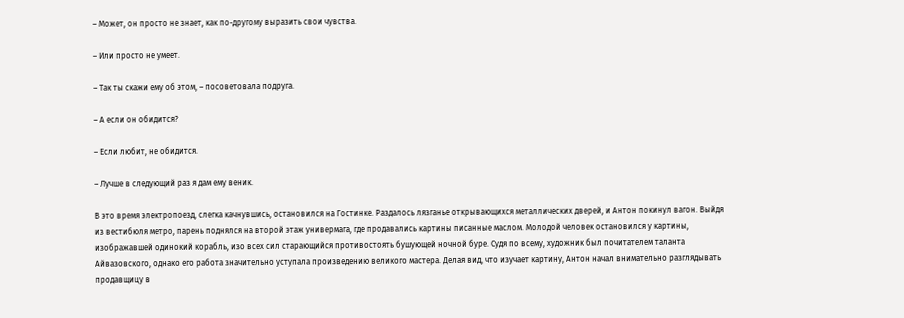– Может, он просто не знает, как по-другому выразить свои чувства.

– Или просто не умеет.

– Так ты скажи ему об этом, – посоветовала подруга.

– А если он обидится?

– Если любит, не обидится.

– Лучше в следующий раз я дам ему веник.

В это время электропоезд, слегка качнувшись, остановился на Гостинке. Раздалось лязганье открывающихся металлических дверей, и Антон покинул вагон. Выйдя из вестибюля метро, парень поднялся на второй этаж универмага, где продавались картины писанные маслом. Молодой человек остановился у картины, изображавшей одинокий корабль, изо всех сил старающийся противостоять бушующей ночной буре. Судя по всему, художник был почитателем таланта Айвазовского, однако его работа значительно уступала произведению великого мастера. Делая вид, что изучает картину, Антон начал внимательно разглядывать продавщицу в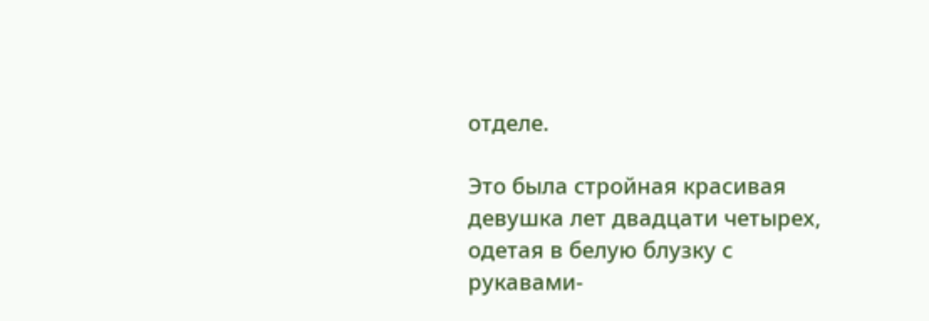отделе.

Это была стройная красивая девушка лет двадцати четырех, одетая в белую блузку с рукавами-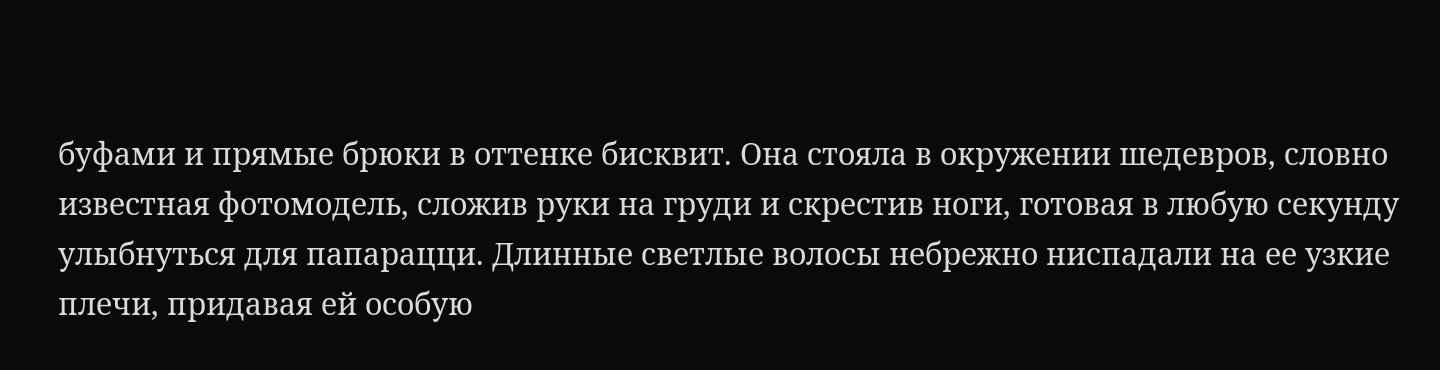буфами и прямые брюки в оттенке бисквит. Она стояла в окружении шедевров, словно известная фотомодель, сложив руки на груди и скрестив ноги, готовая в любую секунду улыбнуться для папарацци. Длинные светлые волосы небрежно ниспадали на ее узкие плечи, придавая ей особую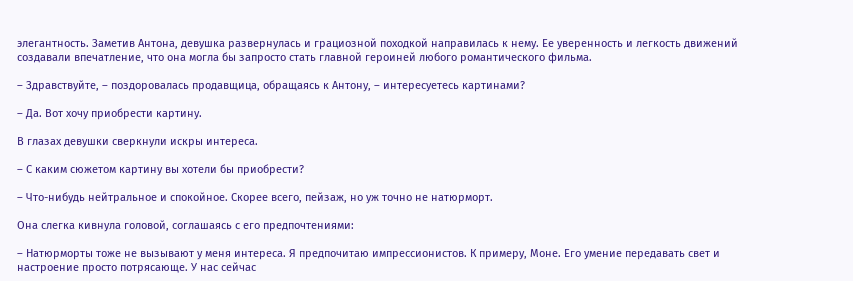элегантность. Заметив Антона, девушка развернулась и грациозной походкой направилась к нему. Ее уверенность и легкость движений создавали впечатление, что она могла бы запросто стать главной героиней любого романтического фильма.

– Здравствуйте, – поздоровалась продавщица, обращаясь к Антону, – интересуетесь картинами?

– Да. Вот хочу приобрести картину.

В глазах девушки сверкнули искры интереса.

– С каким сюжетом картину вы хотели бы приобрести?

– Что-нибудь нейтральное и спокойное. Скорее всего, пейзаж, но уж точно не натюрморт.

Она слегка кивнула головой, соглашаясь с его предпочтениями:

– Натюрморты тоже не вызывают у меня интереса. Я предпочитаю импрессионистов. К примеру, Моне. Его умение передавать свет и настроение просто потрясающе. У нас сейчас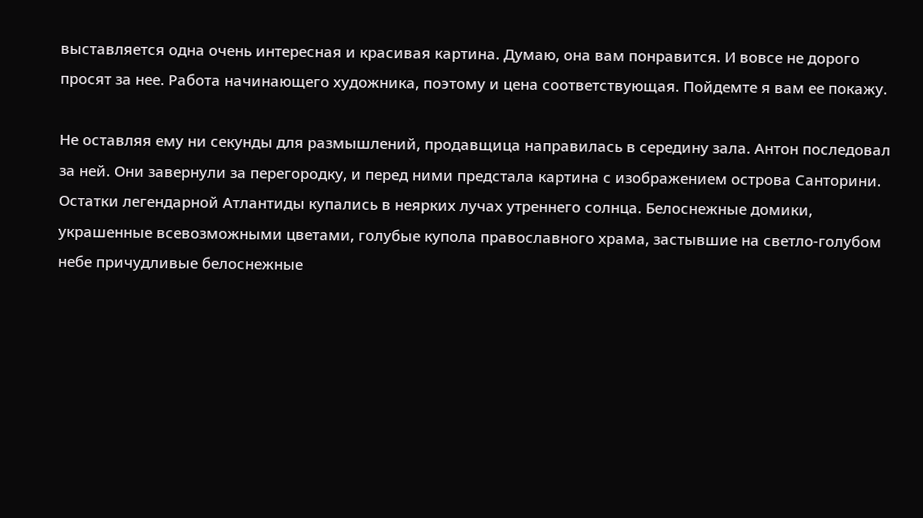выставляется одна очень интересная и красивая картина. Думаю, она вам понравится. И вовсе не дорого просят за нее. Работа начинающего художника, поэтому и цена соответствующая. Пойдемте я вам ее покажу.

Не оставляя ему ни секунды для размышлений, продавщица направилась в середину зала. Антон последовал за ней. Они завернули за перегородку, и перед ними предстала картина с изображением острова Санторини. Остатки легендарной Атлантиды купались в неярких лучах утреннего солнца. Белоснежные домики, украшенные всевозможными цветами, голубые купола православного храма, застывшие на светло-голубом небе причудливые белоснежные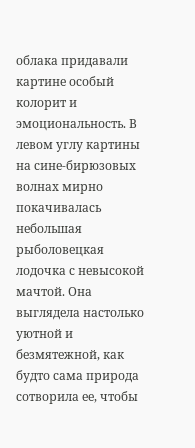облака придавали картине особый колорит и эмоциональность. В левом углу картины на сине-бирюзовых волнах мирно покачивалась небольшая рыболовецкая лодочка с невысокой мачтой. Она выглядела настолько уютной и безмятежной, как будто сама природа сотворила ее, чтобы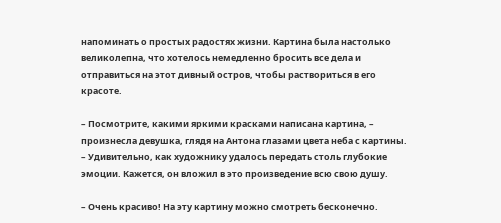напоминать о простых радостях жизни. Картина была настолько великолепна, что хотелось немедленно бросить все дела и отправиться на этот дивный остров, чтобы раствориться в его красоте.

– Посмотрите, какими яркими красками написана картина, – произнесла девушка, глядя на Антона глазами цвета неба с картины. – Удивительно, как художнику удалось передать столь глубокие эмоции. Кажется, он вложил в это произведение всю свою душу.

– Очень красиво! На эту картину можно смотреть бесконечно.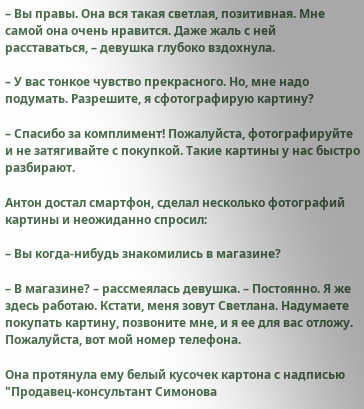– Вы правы. Она вся такая светлая, позитивная. Мне самой она очень нравится. Даже жаль с ней расставаться, – девушка глубоко вздохнула.

– У вас тонкое чувство прекрасного. Но, мне надо подумать. Разрешите, я сфотографирую картину?

– Спасибо за комплимент! Пожалуйста, фотографируйте и не затягивайте с покупкой. Такие картины у нас быстро разбирают.

Антон достал смартфон, сделал несколько фотографий картины и неожиданно спросил:

– Вы когда-нибудь знакомились в магазине?

– В магазине? – рассмеялась девушка. – Постоянно. Я же здесь работаю. Кстати, меня зовут Светлана. Надумаете покупать картину, позвоните мне, и я ее для вас отложу. Пожалуйста, вот мой номер телефона.

Она протянула ему белый кусочек картона с надписью "Продавец-консультант Симонова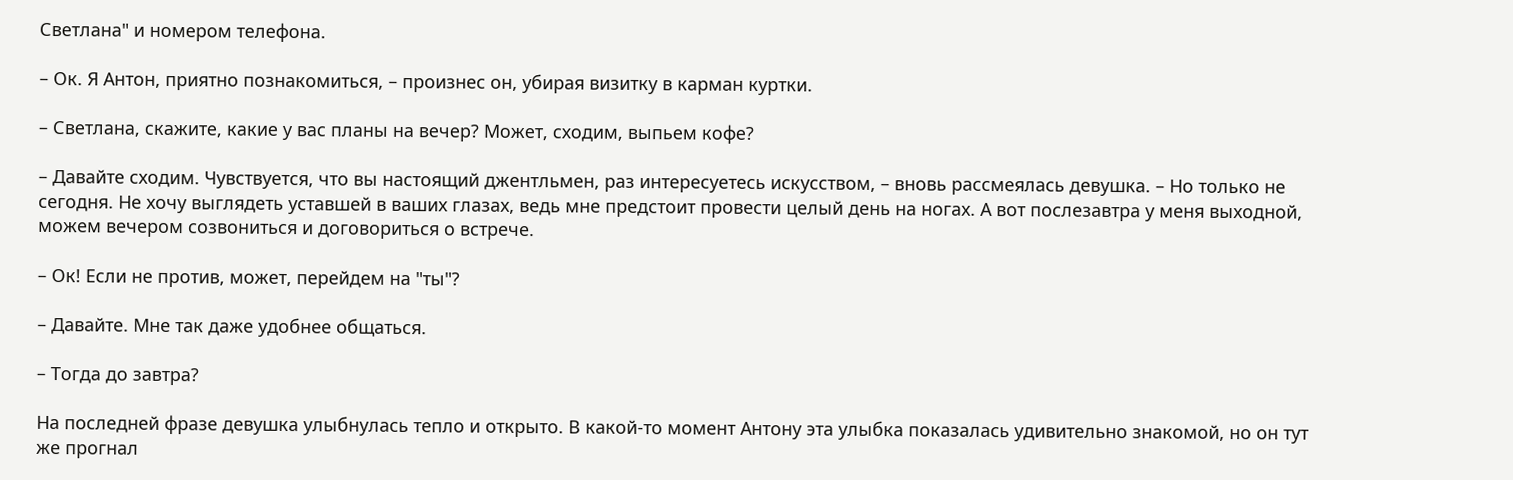Светлана" и номером телефона.

– Ок. Я Антон, приятно познакомиться, – произнес он, убирая визитку в карман куртки.

– Светлана, скажите, какие у вас планы на вечер? Может, сходим, выпьем кофе?

– Давайте сходим. Чувствуется, что вы настоящий джентльмен, раз интересуетесь искусством, – вновь рассмеялась девушка. – Но только не сегодня. Не хочу выглядеть уставшей в ваших глазах, ведь мне предстоит провести целый день на ногах. А вот послезавтра у меня выходной, можем вечером созвониться и договориться о встрече.

– Ок! Если не против, может, перейдем на "ты"?

– Давайте. Мне так даже удобнее общаться.

– Тогда до завтра?

На последней фразе девушка улыбнулась тепло и открыто. В какой-то момент Антону эта улыбка показалась удивительно знакомой, но он тут же прогнал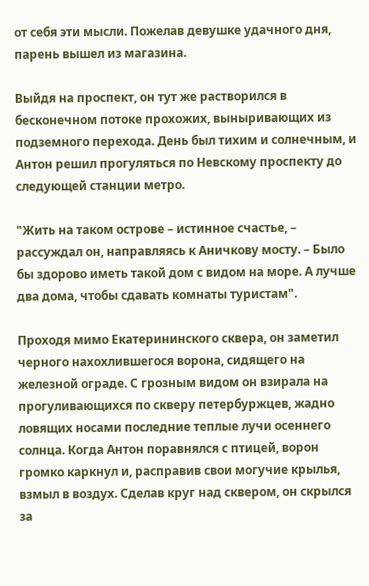от себя эти мысли. Пожелав девушке удачного дня, парень вышел из магазина.

Выйдя на проспект, он тут же растворился в бесконечном потоке прохожих, выныривающих из подземного перехода. День был тихим и солнечным, и Антон решил прогуляться по Невскому проспекту до следующей станции метро.

"Жить на таком острове – истинное счастье, – рассуждал он, направляясь к Аничкову мосту. – Было бы здорово иметь такой дом с видом на море. А лучше два дома, чтобы сдавать комнаты туристам".

Проходя мимо Екатерининского сквера, он заметил черного нахохлившегося ворона, сидящего на железной ограде. С грозным видом он взирала на прогуливающихся по скверу петербуржцев, жадно ловящих носами последние теплые лучи осеннего солнца. Когда Антон поравнялся с птицей, ворон громко каркнул и, расправив свои могучие крылья, взмыл в воздух. Сделав круг над сквером, он скрылся за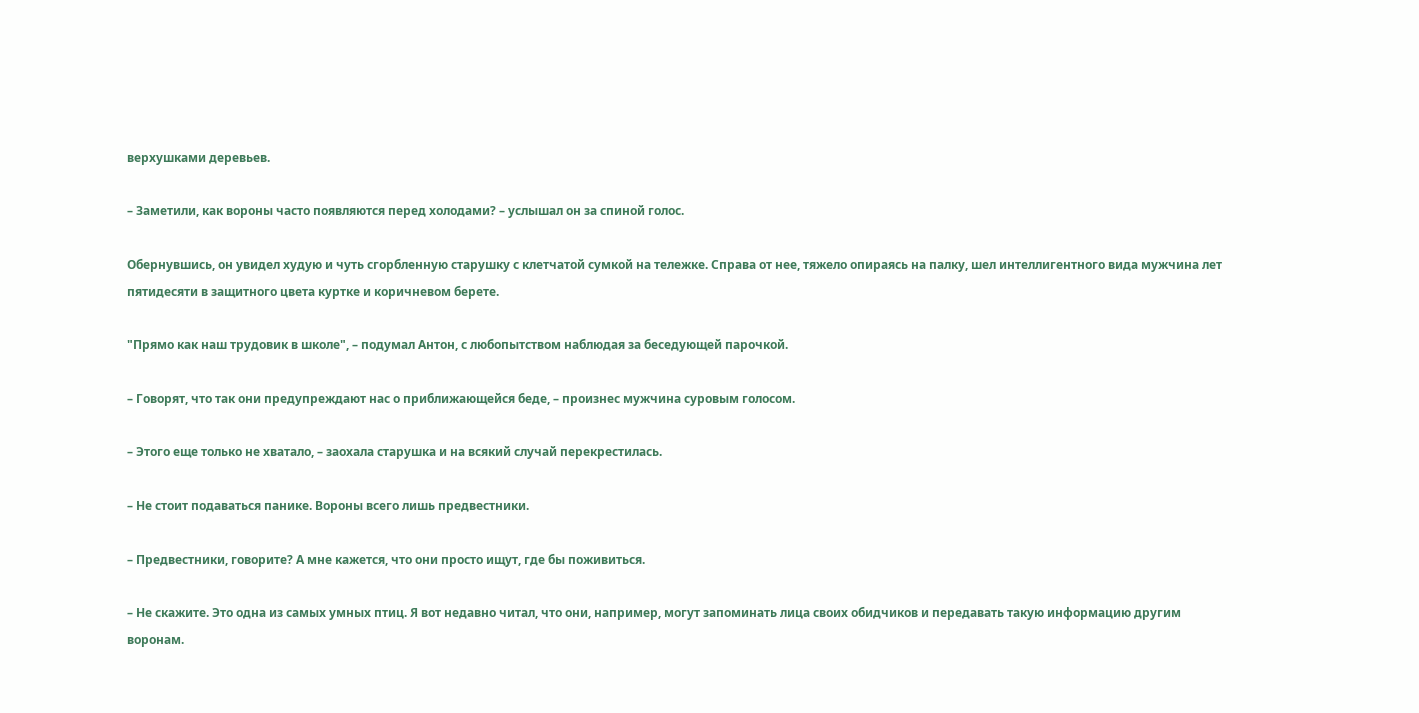верхушками деревьев.

– Заметили, как вороны часто появляются перед холодами? – услышал он за спиной голос.

Обернувшись, он увидел худую и чуть сгорбленную старушку с клетчатой сумкой на тележке. Справа от нее, тяжело опираясь на палку, шел интеллигентного вида мужчина лет пятидесяти в защитного цвета куртке и коричневом берете.

"Прямо как наш трудовик в школе", – подумал Антон, с любопытством наблюдая за беседующей парочкой.

– Говорят, что так они предупреждают нас о приближающейся беде, – произнес мужчина суровым голосом.

– Этого еще только не хватало, – заохала старушка и на всякий случай перекрестилась.

– Не стоит подаваться панике. Вороны всего лишь предвестники.

– Предвестники, говорите? А мне кажется, что они просто ищут, где бы поживиться.

– Не скажите. Это одна из самых умных птиц. Я вот недавно читал, что они, например, могут запоминать лица своих обидчиков и передавать такую информацию другим воронам.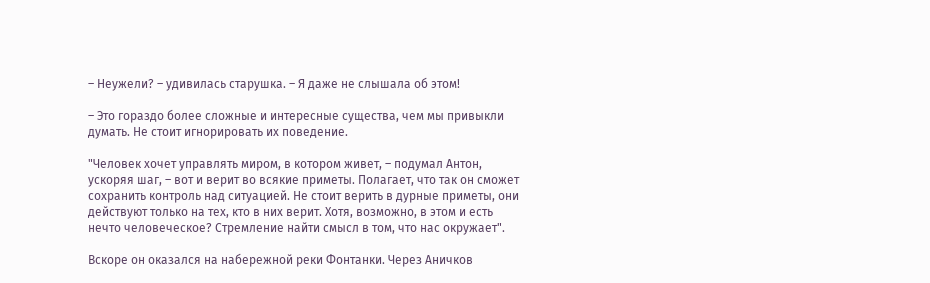– Неужели? – удивилась старушка. – Я даже не слышала об этом!

– Это гораздо более сложные и интересные существа, чем мы привыкли думать. Не стоит игнорировать их поведение.

"Человек хочет управлять миром, в котором живет, – подумал Антон, ускоряя шаг, – вот и верит во всякие приметы. Полагает, что так он сможет сохранить контроль над ситуацией. Не стоит верить в дурные приметы, они действуют только на тех, кто в них верит. Хотя, возможно, в этом и есть нечто человеческое? Стремление найти смысл в том, что нас окружает".

Вскоре он оказался на набережной реки Фонтанки. Через Аничков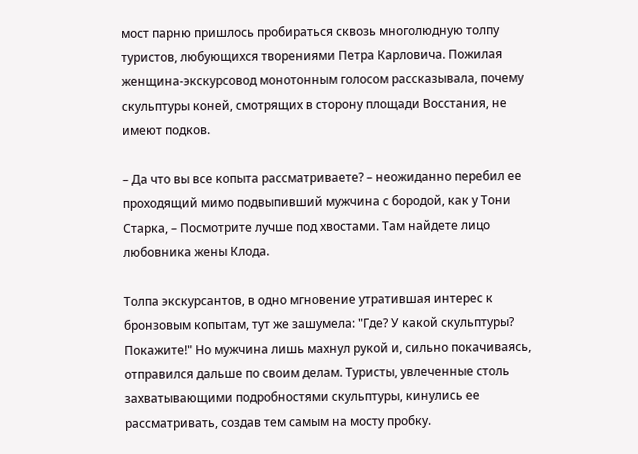мост парню пришлось пробираться сквозь многолюдную толпу туристов, любующихся творениями Петра Карловича. Пожилая женщина-экскурсовод монотонным голосом рассказывала, почему скульптуры коней, смотрящих в сторону площади Восстания, не имеют подков.

– Да что вы все копыта рассматриваете? – неожиданно перебил ее проходящий мимо подвыпивший мужчина с бородой, как у Тони Старка, – Посмотрите лучше под хвостами. Там найдете лицо любовника жены Клода.

Толпа экскурсантов, в одно мгновение утратившая интерес к бронзовым копытам, тут же зашумела: "Где? У какой скульптуры? Покажите!" Но мужчина лишь махнул рукой и, сильно покачиваясь, отправился дальше по своим делам. Туристы, увлеченные столь захватывающими подробностями скульптуры, кинулись ее рассматривать, создав тем самым на мосту пробку.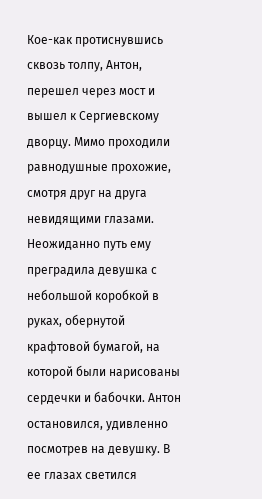Кое-как протиснувшись сквозь толпу, Антон, перешел через мост и вышел к Сергиевскому дворцу. Мимо проходили равнодушные прохожие, смотря друг на друга невидящими глазами. Неожиданно путь ему преградила девушка с небольшой коробкой в руках, обернутой крафтовой бумагой, на которой были нарисованы сердечки и бабочки. Антон остановился, удивленно посмотрев на девушку. В ее глазах светился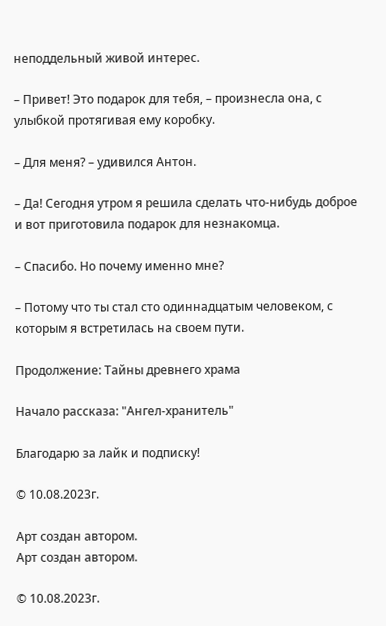неподдельный живой интерес.

– Привет! Это подарок для тебя, – произнесла она, с улыбкой протягивая ему коробку.

– Для меня? – удивился Антон.

– Да! Сегодня утром я решила сделать что-нибудь доброе и вот приготовила подарок для незнакомца.

– Спасибо. Но почему именно мне?

– Потому что ты стал сто одиннадцатым человеком, с которым я встретилась на своем пути.

Продолжение: Тайны древнего храма

Начало рассказа: "Ангел-хранитель"

Благодарю за лайк и подписку!

© 10.08.2023г.

Арт создан автором.
Арт создан автором.

© 10.08.2023г.